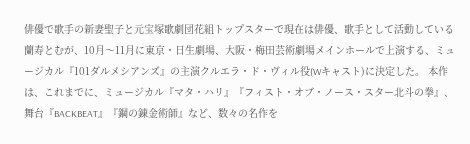俳優で歌手の新妻聖子と元宝塚歌劇団花組トップスターで現在は俳優、歌手として活動している蘭寿とむが、10月〜11月に東京・日生劇場、大阪・梅田芸術劇場メインホールで上演する、ミュージカル『101ダルメシアンズ』の主演クルエラ・ド・ヴィル役(Wキャスト)に決定した。 本作は、これまでに、ミュージカル『マタ・ハリ』『フィスト・オブ・ノース・スター北斗の拳』、舞台『BACKBEAT』『鋼の錬金術師』など、数々の名作を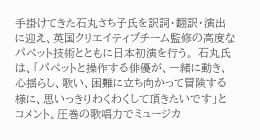手掛けてきた石丸さち子氏を訳詞・翻訳・演出に迎え、英国クリエイティブチーム監修の高度なパペット技術とともに日本初演を行う。 石丸氏は、「パペットと操作する俳優が、一緒に動き、心揺らし、歌い、困難に立ち向かって冒険する様に、思いっきりわくわくして頂きたいです」とコメント。圧巻の歌唱力でミュージカ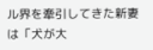ル界を牽引してきた新妻は「犬が大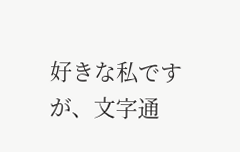好きな私ですが、文字通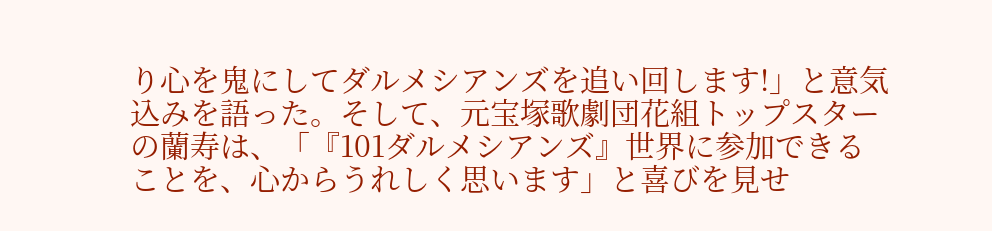り心を鬼にしてダルメシアンズを追い回します!」と意気込みを語った。そして、元宝塚歌劇団花組トップスターの蘭寿は、「『101ダルメシアンズ』世界に参加できることを、心からうれしく思います」と喜びを見せ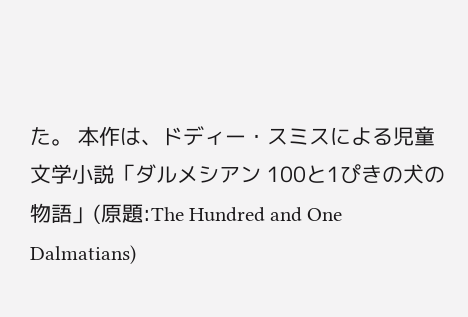た。 本作は、ドディー・スミスによる児童文学小説「ダルメシアン 100と1ぴきの犬の物語」(原題:The Hundred and One Dalmatians)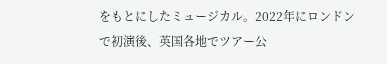をもとにしたミュージカル。2022年にロンドンで初演後、英国各地でツアー公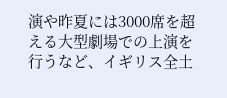演や昨夏には3000席を超える大型劇場での上演を行うなど、イギリス全土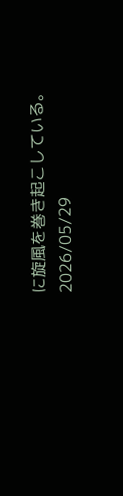に旋風を巻き起こしている。
2026/05/29